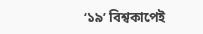‘১৯’ বিশ্বকাপেই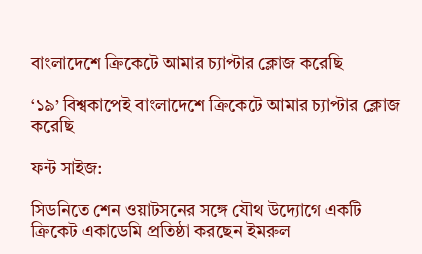বাংলাদেশে ক্রিকেটে আমার চ্যাপ্টার ক্লোজ করেছি

‘১৯’ বিশ্বকাপেই বাংলাদেশে ক্রিকেটে আমার চ্যাপ্টার ক্লোজ করেছি

ফন্ট সাইজ:

সিডনিতে শেন ওয়াটসনের সঙ্গে যৌথ উদ্যোগে একটি ক্রিকেট একাডেমি প্রতিষ্ঠা করছেন ইমরুল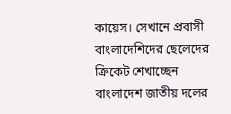কায়েস। সেখানে প্রবাসী বাংলাদেশিদের ছেলেদের ক্রিকেট শেখাচ্ছেন বাংলাদেশ জাতীয় দলের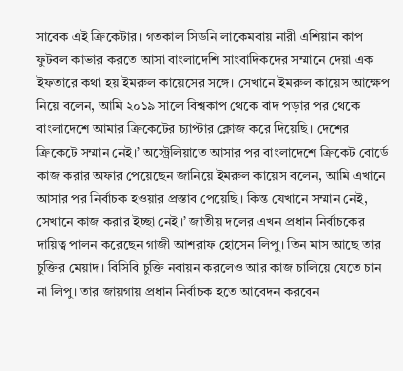সাবেক এই ক্রিকেটার। গতকাল সিডনি লাকেমবায় নারী এশিয়ান কাপ ফুটবল কাভার করতে আসা বাংলাদেশি সাংবাদিকদের সম্মানে দেয়া এক ইফতারে কথা হয় ইমরুল কায়েসের সঙ্গে। সেখানে ইমরুল কায়েস আক্ষেপ নিয়ে বলেন, আমি ২০১৯ সালে বিশ্বকাপ থেকে বাদ পড়ার পর থেকে বাংলাদেশে আমার ক্রিকেটের চ্যাপ্টার ক্লোজ করে দিয়েছি। দেশের ক্রিকেটে সম্মান নেই।’ অস্ট্রেলিয়াতে আসার পর বাংলাদেশে ক্রিকেট বোর্ডে কাজ করার অফার পেয়েছেন জানিয়ে ইমরুল কায়েস বলেন, আমি এখানে আসার পর নির্বাচক হওয়ার প্রস্তাব পেয়েছি। কিন্ত যেখানে সম্মান নেই, সেখানে কাজ করার ইচ্ছা নেই।’ জাতীয় দলের এখন প্রধান নির্বাচকের দায়িত্ব পালন করেছেন গাজী আশরাফ হোসেন লিপু। তিন মাস আছে তার চুক্তির মেয়াদ। বিসিবি চুক্তি নবায়ন করলেও আর কাজ চালিয়ে যেতে চান না লিপু। তার জায়গায় প্রধান নির্বাচক হতে আবেদন করবেন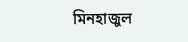মিনহাজুল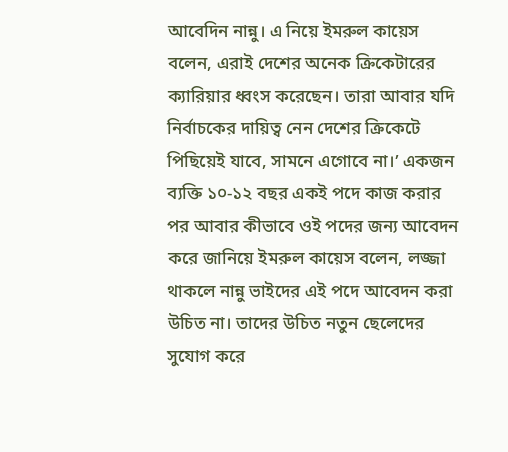আবেদিন নান্নু। এ নিয়ে ইমরুল কায়েস বলেন, এরাই দেশের অনেক ক্রিকেটারের ক্যারিয়ার ধ্বংস করেছেন। তারা আবার যদি নির্বাচকের দায়িত্ব নেন দেশের ক্রিকেটে পিছিয়েই যাবে, সামনে এগোবে না।’ একজন ব‍্যক্তি ১০-১২ বছর একই পদে কাজ করার পর আবার কীভাবে ওই পদের জন‍্য আবেদন করে জানিয়ে ইমরুল কায়েস বলেন, লজ্জা থাকলে নান্নু ভাইদের এই পদে আবেদন করা উচিত না। তাদের উচিত নতুন ছেলেদের সুযোগ করে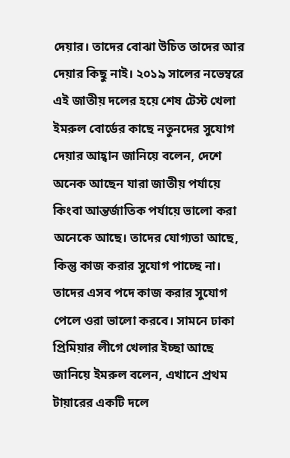দেয়ার। তাদের বোঝা উচিত তাদের আর দেয়ার কিছু নাই। ২০১৯ সালের নভেম্বরে এই জাতীয় দলের হয়ে শেষ টেস্ট খেলা ইমরুল বোর্ডের কাছে নতুনদের সুযোগ দেয়ার আহ্বান জানিয়ে বলেন, দেশে অনেক আছেন যারা জাতীয় পর্যায়ে কিংবা আন্তর্জাতিক পর্যায়ে ভালো করা অনেকে আছে। তাদের যোগ্যতা আছে, কিন্তু কাজ করার সুযোগ পাচ্ছে না। তাদের এসব পদে কাজ করার সুযোগ পেলে ওরা ভালো করবে। সামনে ঢাকা প্রিমিয়ার লীগে খেলার ইচ্ছা আছে জানিয়ে ইমরুল বলেন, এখানে প্রথম টায়ারের একটি দলে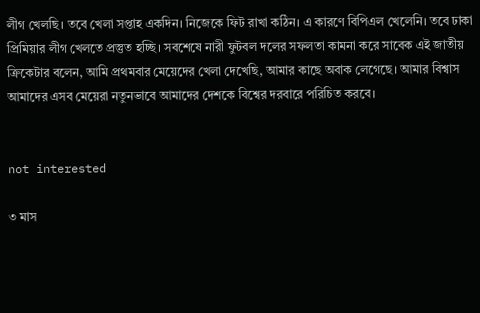লীগ খেলছি। তবে খেলা সপ্তাহ একদিন। নিজেকে ফিট রাখা কঠিন। এ কারণে বিপিএল খেলেনি। তবে ঢাকা প্রিমিয়ার লীগ খেলতে প্রস্তুত হচ্ছি। সবশেষে নারী ফুটবল দলের সফলতা কামনা করে সাবেক এই জাতীয় ক্রিকেটার বলেন, আমি প্রথমবার মেয়েদের খেলা দেখেছি, আমার কাছে অবাক লেগেছে। আমার বিশ্বাস আমাদের এসব মেয়েরা নতুনভাবে আমাদের দেশকে বিশ্বের দরবারে পরিচিত করবে।


not interested

৩ মাস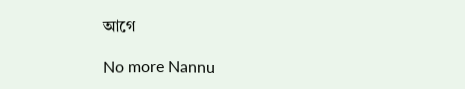আগে

No more Nannu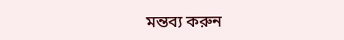মন্তব্য করুন